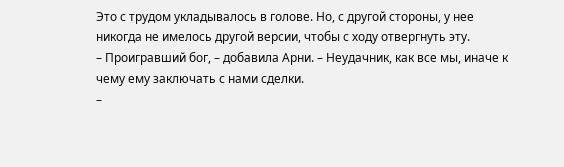Это с трудом укладывалось в голове. Но, с другой стороны, у нее никогда не имелось другой версии, чтобы с ходу отвергнуть эту.
– Проигравший бог, – добавила Арни. – Неудачник, как все мы, иначе к чему ему заключать с нами сделки.
–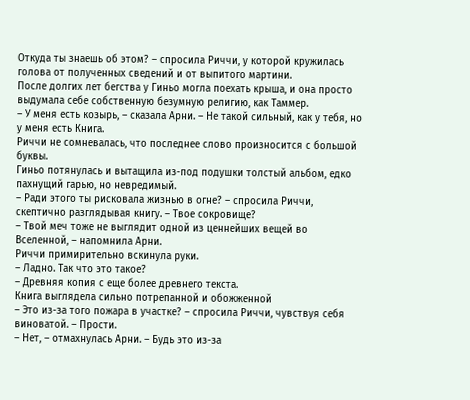Откуда ты знаешь об этом? – спросила Риччи, у которой кружилась голова от полученных сведений и от выпитого мартини.
После долгих лет бегства у Гиньо могла поехать крыша, и она просто выдумала себе собственную безумную религию, как Таммер.
– У меня есть козырь, – сказала Арни. – Не такой сильный, как у тебя, но у меня есть Книга.
Риччи не сомневалась, что последнее слово произносится с большой буквы.
Гиньо потянулась и вытащила из-под подушки толстый альбом, едко пахнущий гарью, но невредимый.
– Ради этого ты рисковала жизнью в огне? – спросила Риччи, скептично разглядывая книгу. – Твое сокровище?
– Твой меч тоже не выглядит одной из ценнейших вещей во Вселенной, – напомнила Арни.
Риччи примирительно вскинула руки.
– Ладно. Так что это такое?
– Древняя копия с еще более древнего текста.
Книга выглядела сильно потрепанной и обожженной
– Это из-за того пожара в участке? – спросила Риччи, чувствуя себя виноватой. – Прости.
– Нет, – отмахнулась Арни. – Будь это из-за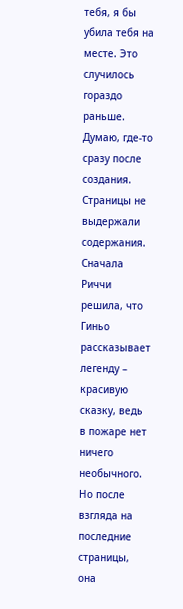тебя, я бы убила тебя на месте. Это случилось гораздо раньше. Думаю, где-то сразу после создания. Страницы не выдержали содержания.
Сначала Риччи решила, что Гиньо рассказывает легенду – красивую сказку, ведь в пожаре нет ничего необычного. Но после взгляда на последние страницы, она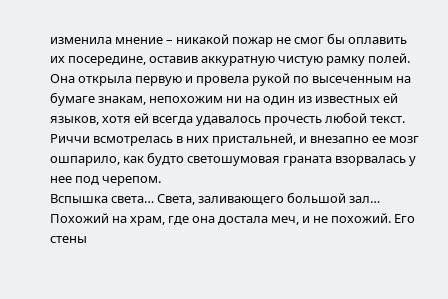изменила мнение – никакой пожар не смог бы оплавить их посередине, оставив аккуратную чистую рамку полей.
Она открыла первую и провела рукой по высеченным на бумаге знакам, непохожим ни на один из известных ей языков, хотя ей всегда удавалось прочесть любой текст. Риччи всмотрелась в них пристальней, и внезапно ее мозг ошпарило, как будто светошумовая граната взорвалась у нее под черепом.
Вспышка света… Света, заливающего большой зал… Похожий на храм, где она достала меч, и не похожий. Его стены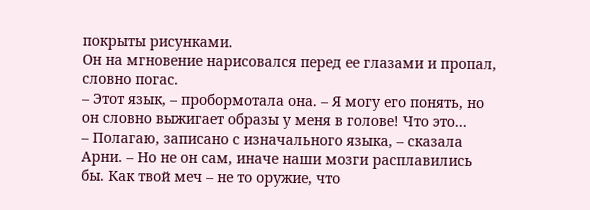покрыты рисунками.
Он на мгновение нарисовался перед ее глазами и пропал, словно погас.
– Этот язык, – пробормотала она. – Я могу его понять, но он словно выжигает образы у меня в голове! Что это…
– Полагаю, записано с изначального языка, – сказала Арни. – Но не он сам, иначе наши мозги расплавились бы. Как твой меч – не то оружие, что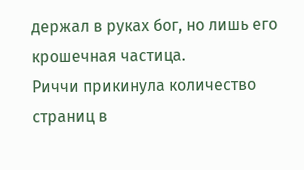держал в руках бог, но лишь его крошечная частица.
Риччи прикинула количество страниц в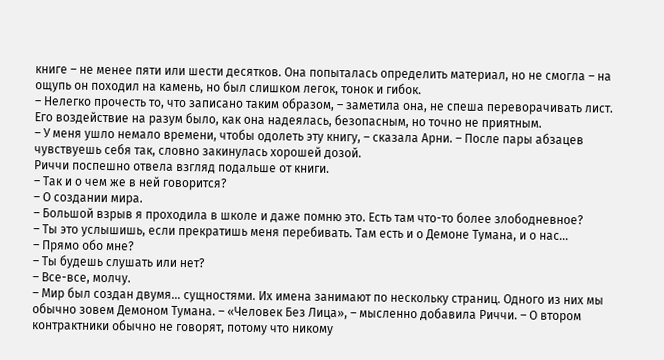книге – не менее пяти или шести десятков. Она попыталась определить материал, но не смогла – на ощупь он походил на камень, но был слишком легок, тонок и гибок.
– Нелегко прочесть то, что записано таким образом, – заметила она, не спеша переворачивать лист.
Его воздействие на разум было, как она надеялась, безопасным, но точно не приятным.
– У меня ушло немало времени, чтобы одолеть эту книгу, – сказала Арни. – После пары абзацев чувствуешь себя так, словно закинулась хорошей дозой.
Риччи поспешно отвела взгляд подальше от книги.
– Так и о чем же в ней говорится?
– О создании мира.
– Большой взрыв я проходила в школе и даже помню это. Есть там что-то более злободневное?
– Ты это услышишь, если прекратишь меня перебивать. Там есть и о Демоне Тумана, и о нас…
– Прямо обо мне?
– Ты будешь слушать или нет?
– Все-все, молчу.
– Мир был создан двумя… сущностями. Их имена занимают по нескольку страниц. Одного из них мы обычно зовем Демоном Тумана. – «Человек Без Лица», – мысленно добавила Риччи. – О втором контрактники обычно не говорят, потому что никому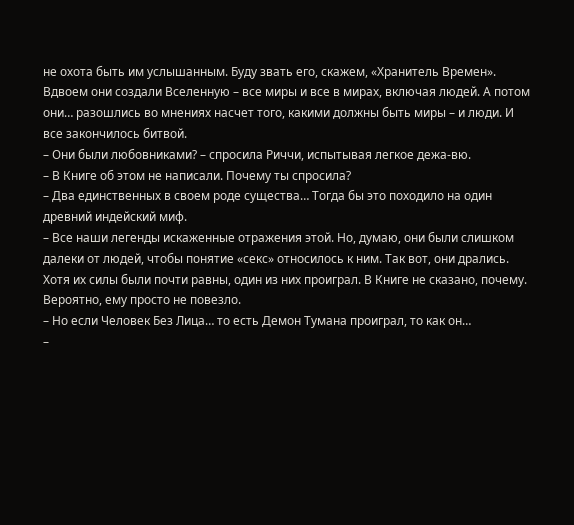не охота быть им услышанным. Буду звать его, скажем, «Хранитель Времен». Вдвоем они создали Вселенную – все миры и все в мирах, включая людей. А потом они… разошлись во мнениях насчет того, какими должны быть миры – и люди. И все закончилось битвой.
– Они были любовниками? – спросила Риччи, испытывая легкое дежа-вю.
– В Книге об этом не написали. Почему ты спросила?
– Два единственных в своем роде существа… Тогда бы это походило на один древний индейский миф.
– Все наши легенды искаженные отражения этой. Но, думаю, они были слишком далеки от людей, чтобы понятие «секс» относилось к ним. Так вот, они дрались. Хотя их силы были почти равны, один из них проиграл. В Книге не сказано, почему. Вероятно, ему просто не повезло.
– Но если Человек Без Лица… то есть Демон Тумана проиграл, то как он…
–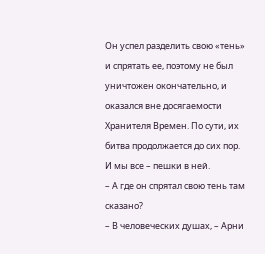Он успел разделить свою «тень» и спрятать ее, поэтому не был уничтожен окончательно, и оказался вне досягаемости Хранителя Времен. По сути, их битва продолжается до сих пор. И мы все – пешки в ней.
– А где он спрятал свою тень там сказано?
– В человеческих душах, – Арни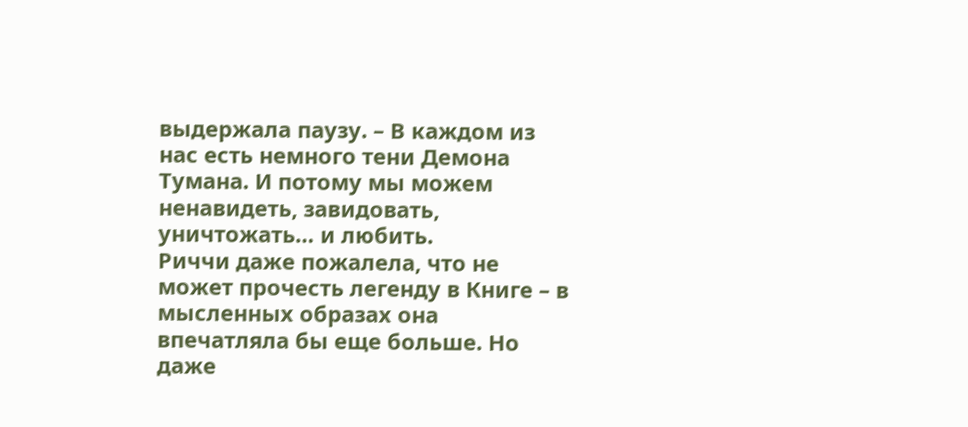выдержала паузу. – В каждом из нас есть немного тени Демона Тумана. И потому мы можем ненавидеть, завидовать, уничтожать… и любить.
Риччи даже пожалела, что не может прочесть легенду в Книге – в мысленных образах она впечатляла бы еще больше. Но даже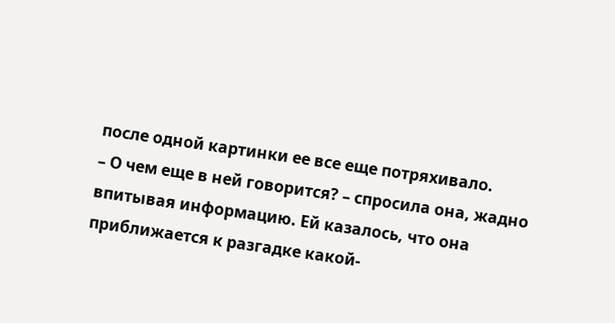после одной картинки ее все еще потряхивало.
– О чем еще в ней говорится? – спросила она, жадно впитывая информацию. Ей казалось, что она приближается к разгадке какой-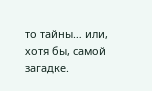то тайны… или, хотя бы, самой загадке.